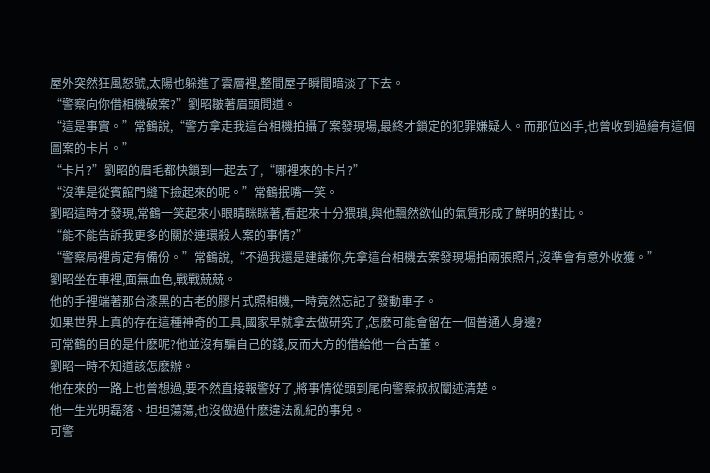屋外突然狂風怒號,太陽也躲進了雲層裡,整間屋子瞬間暗淡了下去。
“警察向你借相機破案?”劉昭皺著眉頭問道。
“這是事實。”常鶴說,“警方拿走我這台相機拍攝了案發現場,最終才鎖定的犯罪嫌疑人。而那位凶手,也曾收到過繪有這個圖案的卡片。”
“卡片?”劉昭的眉毛都快鎖到一起去了,“哪裡來的卡片?”
“沒準是從賓館門縫下撿起來的呢。”常鶴抿嘴一笑。
劉昭這時才發現,常鶴一笑起來小眼睛眯眯著,看起來十分猥瑣,與他飄然欲仙的氣質形成了鮮明的對比。
“能不能告訴我更多的關於連環殺人案的事情?”
“警察局裡肯定有備份。”常鶴說,“不過我還是建議你,先拿這台相機去案發現場拍兩張照片,沒準會有意外收獲。”
劉昭坐在車裡,面無血色,戰戰兢兢。
他的手裡端著那台漆黑的古老的膠片式照相機,一時竟然忘記了發動車子。
如果世界上真的存在這種神奇的工具,國家早就拿去做研究了,怎麽可能會留在一個普通人身邊?
可常鶴的目的是什麽呢?他並沒有騙自己的錢,反而大方的借給他一台古董。
劉昭一時不知道該怎麽辦。
他在來的一路上也曾想過,要不然直接報警好了,將事情從頭到尾向警察叔叔闡述清楚。
他一生光明磊落、坦坦蕩蕩,也沒做過什麽違法亂紀的事兒。
可警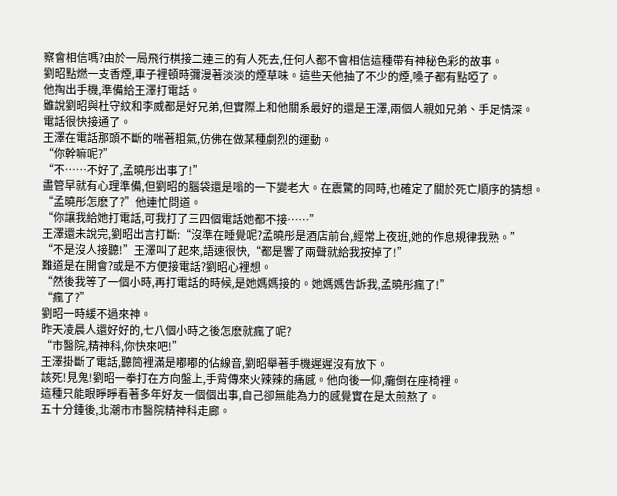察會相信嗎?由於一局飛行棋接二連三的有人死去,任何人都不會相信這種帶有神秘色彩的故事。
劉昭點燃一支香煙,車子裡頓時彌漫著淡淡的煙草味。這些天他抽了不少的煙,嗓子都有點啞了。
他掏出手機,準備給王澤打電話。
雖說劉昭與杜守紋和李威都是好兄弟,但實際上和他關系最好的還是王澤,兩個人親如兄弟、手足情深。
電話很快接通了。
王澤在電話那頭不斷的喘著粗氣,仿佛在做某種劇烈的運動。
“你幹嘛呢?”
“不……不好了,孟曉彤出事了!”
盡管早就有心理準備,但劉昭的腦袋還是嗡的一下變老大。在震驚的同時,也確定了關於死亡順序的猜想。
“孟曉彤怎麽了?”他連忙問道。
“你讓我給她打電話,可我打了三四個電話她都不接……”
王澤還未說完,劉昭出言打斷:“沒準在睡覺呢?孟曉彤是酒店前台,經常上夜班,她的作息規律我熟。”
“不是沒人接聽!”王澤叫了起來,語速很快,“都是響了兩聲就給我按掉了!”
難道是在開會?或是不方便接電話?劉昭心裡想。
“然後我等了一個小時,再打電話的時候,是她媽媽接的。她媽媽告訴我,孟曉彤瘋了!”
“瘋了?”
劉昭一時緩不過來神。
昨天凌晨人還好好的,七八個小時之後怎麽就瘋了呢?
“市醫院,精神科,你快來吧!”
王澤掛斷了電話,聽筒裡滿是嘟嘟的佔線音,劉昭舉著手機遲遲沒有放下。
該死!見鬼!劉昭一拳打在方向盤上,手背傳來火辣辣的痛感。他向後一仰,癱倒在座椅裡。
這種只能眼睜睜看著多年好友一個個出事,自己卻無能為力的感覺實在是太煎熬了。
五十分鍾後,北潮市市醫院精神科走廊。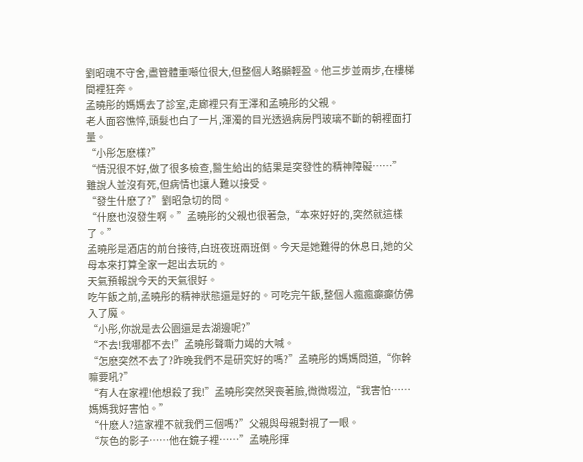劉昭魂不守舍,盡管體重噸位很大,但整個人略顯輕盈。他三步並兩步,在樓梯間裡狂奔。
孟曉彤的媽媽去了診室,走廊裡只有王澤和孟曉彤的父親。
老人面容憔悴,頭髮也白了一片,渾濁的目光透過病房門玻璃不斷的朝裡面打量。
“小彤怎麽樣?”
“情況很不好,做了很多檢查,醫生給出的結果是突發性的精神障礙……”
雖說人並沒有死,但病情也讓人難以接受。
“發生什麽了?”劉昭急切的問。
“什麽也沒發生啊。”孟曉彤的父親也很著急,“本來好好的,突然就這樣了。”
孟曉彤是酒店的前台接待,白班夜班兩班倒。今天是她難得的休息日,她的父母本來打算全家一起出去玩的。
天氣預報說今天的天氣很好。
吃午飯之前,孟曉彤的精神狀態還是好的。可吃完午飯,整個人瘋瘋癲癲仿佛入了魔。
“小彤,你說是去公園還是去湖邊呢?”
“不去!我哪都不去!”孟曉彤聲嘶力竭的大喊。
“怎麽突然不去了?昨晚我們不是研究好的嗎?”孟曉彤的媽媽問道,“你幹嘛要吼?”
“有人在家裡!他想殺了我!”孟曉彤突然哭喪著臉,微微啜泣,“我害怕……媽媽我好害怕。”
“什麽人?這家裡不就我們三個嗎?”父親與母親對視了一眼。
“灰色的影子……他在鏡子裡……”孟曉彤揮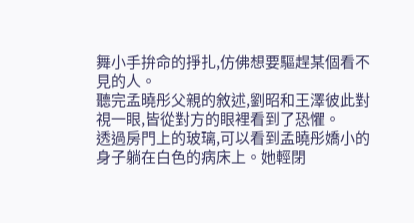舞小手拚命的掙扎,仿佛想要驅趕某個看不見的人。
聽完孟曉彤父親的敘述,劉昭和王澤彼此對視一眼,皆從對方的眼裡看到了恐懼。
透過房門上的玻璃,可以看到孟曉彤嬌小的身子躺在白色的病床上。她輕閉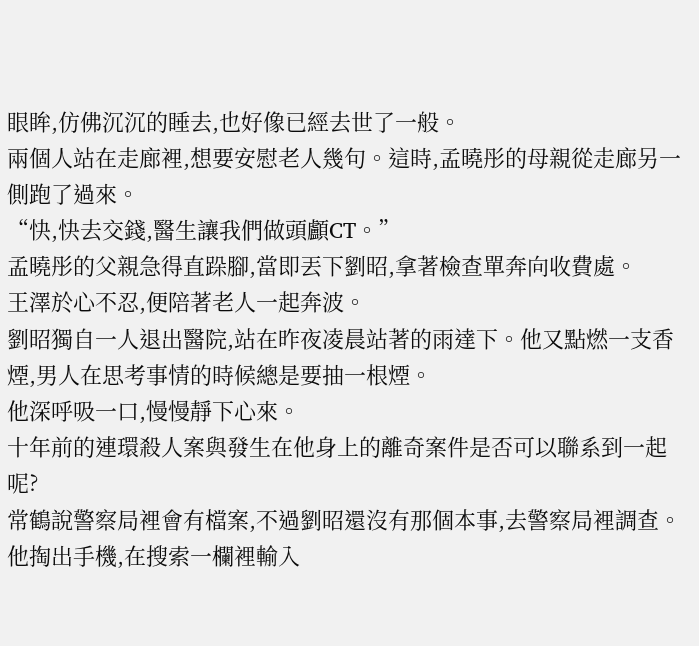眼眸,仿佛沉沉的睡去,也好像已經去世了一般。
兩個人站在走廊裡,想要安慰老人幾句。這時,孟曉彤的母親從走廊另一側跑了過來。
“快,快去交錢,醫生讓我們做頭顱CT。”
孟曉彤的父親急得直跺腳,當即丟下劉昭,拿著檢查單奔向收費處。
王澤於心不忍,便陪著老人一起奔波。
劉昭獨自一人退出醫院,站在昨夜凌晨站著的雨達下。他又點燃一支香煙,男人在思考事情的時候總是要抽一根煙。
他深呼吸一口,慢慢靜下心來。
十年前的連環殺人案與發生在他身上的離奇案件是否可以聯系到一起呢?
常鶴說警察局裡會有檔案,不過劉昭還沒有那個本事,去警察局裡調查。
他掏出手機,在搜索一欄裡輸入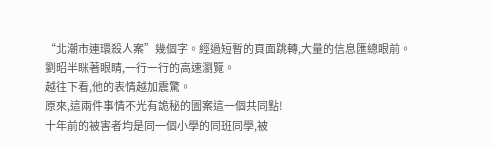“北潮市連環殺人案”幾個字。經過短暫的頁面跳轉,大量的信息匯總眼前。
劉昭半眯著眼睛,一行一行的高速瀏覽。
越往下看,他的表情越加震驚。
原來,這兩件事情不光有詭秘的圖案這一個共同點!
十年前的被害者均是同一個小學的同班同學,被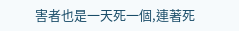害者也是一天死一個,連著死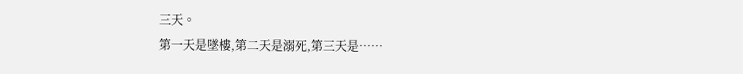三天。
第一天是墜樓,第二天是溺死,第三天是……